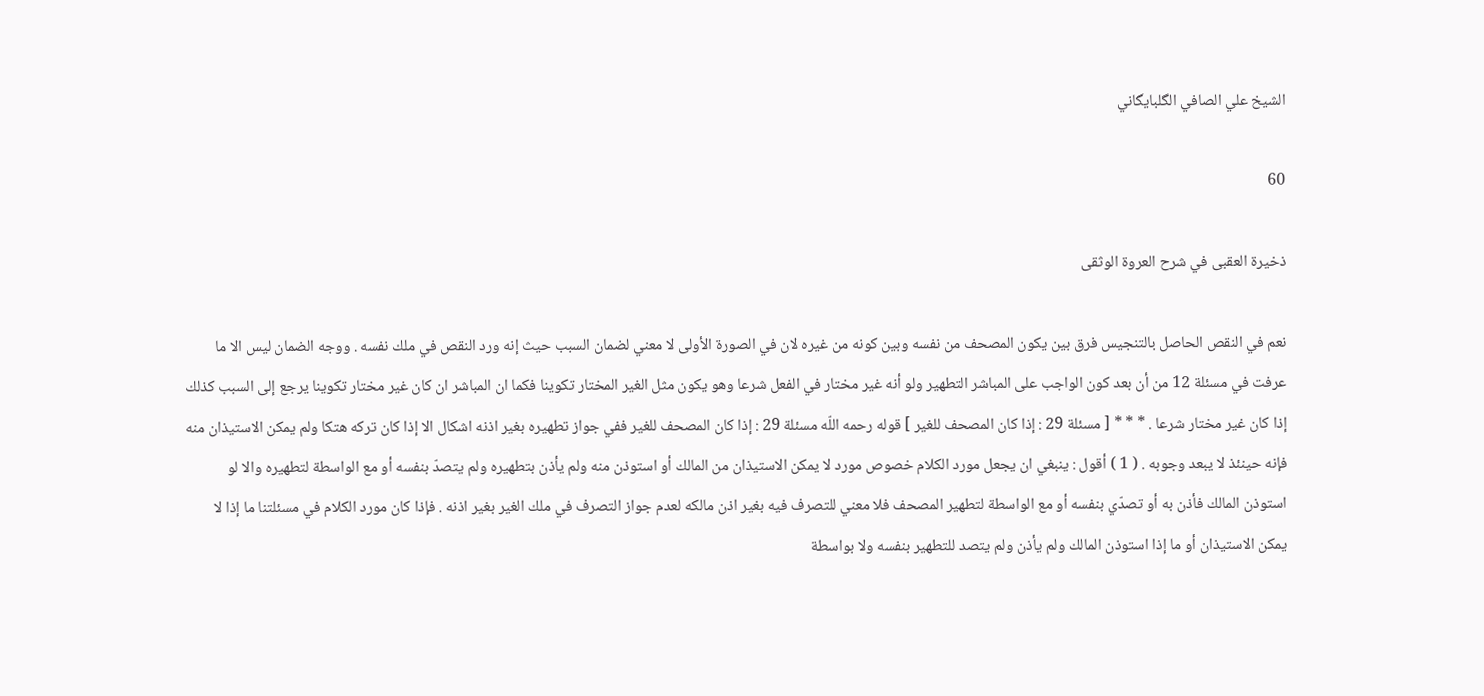الشيخ علي الصافي الگلبايگاني

60

ذخيرة العقبى في شرح العروة الوثقى

نعم في النقص الحاصل بالتنجيس فرق بين يكون المصحف من نفسه وبين كونه من غيره لان في الصورة الأولى لا معني لضمان السبب حيث إنه ورد النقص في ملك نفسه . ووجه الضمان ليس الا ما عرفت في مسئلة 12 من أن بعد كون الواجب على المباشر التطهير ولو أنه غير مختار في الفعل شرعا وهو يكون مثل الغير المختار تكوينا فكما ان المباشر ان كان غير مختار تكوينا يرجع إلى السبب كذلك إذا كان غير مختار شرعا . * * * [ مسئلة 29 : إذا كان المصحف للغير ] قوله رحمه اللّه مسئلة 29 : إذا كان المصحف للغير ففي جواز تطهيره بغير اذنه اشكال الا إذا كان تركه هتكا ولم يمكن الاستيذان منه فإنه حينئذ لا يبعد وجوبه . ( 1 ) أقول : ينبغي ان يجعل مورد الكلام خصوص مورد لا يمكن الاستيذان من المالك أو استوذن منه ولم يأذن بتطهيره ولم يتصدّ بنفسه أو مع الواسطة لتطهيره والا لو استوذن المالك فأذن به أو تصدّي بنفسه أو مع الواسطة لتطهير المصحف فلا معني للتصرف فيه بغير اذن مالكه لعدم جواز التصرف في ملك الغير بغير اذنه . فإذا كان مورد الكلام في مسئلتنا ما إذا لا يمكن الاستيذان أو ما إذا استوذن المالك ولم يأذن ولم يتصد للتطهير بنفسه ولا بواسطة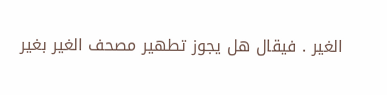الغير . فيقال هل يجوز تطهير مصحف الغير بغير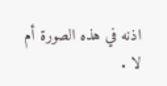اذنه في هذه الصورة أم لا .